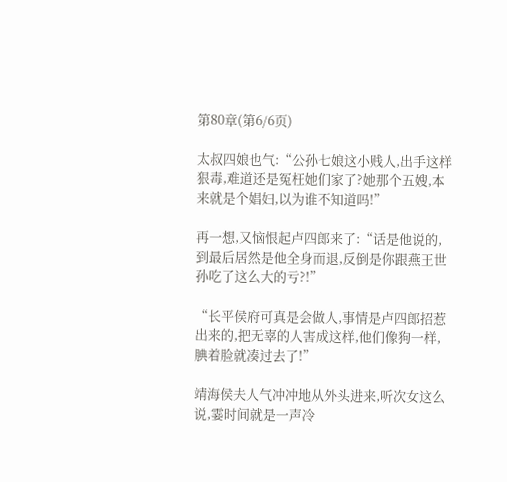第80章(第6/6页)

太叔四娘也气:“公孙七娘这小贱人,出手这样狠毒,难道还是冤枉她们家了?她那个五嫂,本来就是个娼妇,以为谁不知道吗!”

再一想,又恼恨起卢四郎来了:“话是他说的,到最后居然是他全身而退,反倒是你跟燕王世孙吃了这么大的亏?!”

“长平侯府可真是会做人,事情是卢四郎招惹出来的,把无辜的人害成这样,他们像狗一样,腆着脸就凑过去了!”

靖海侯夫人气冲冲地从外头进来,听次女这么说,霎时间就是一声冷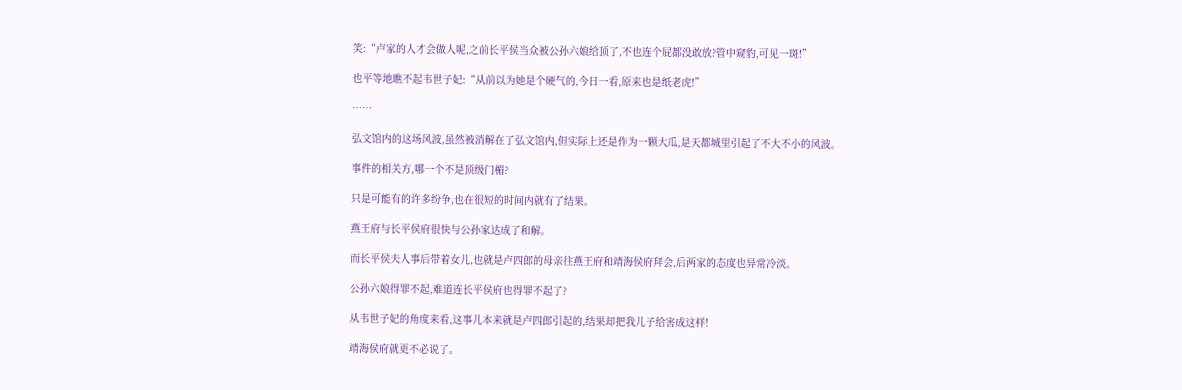笑:“卢家的人才会做人呢,之前长平侯当众被公孙六娘给顶了,不也连个屁都没敢放?管中窥豹,可见一斑!”

也平等地瞧不起韦世子妃:“从前以为她是个硬气的,今日一看,原来也是纸老虎!”

……

弘文馆内的这场风波,虽然被消解在了弘文馆内,但实际上还是作为一颗大瓜,是天都城里引起了不大不小的风波。

事件的相关方,哪一个不是顶级门楣?

只是可能有的许多纷争,也在很短的时间内就有了结果。

燕王府与长平侯府很快与公孙家达成了和解。

而长平侯夫人事后带着女儿,也就是卢四郎的母亲往燕王府和靖海侯府拜会,后两家的态度也异常冷淡。

公孙六娘得罪不起,难道连长平侯府也得罪不起了?

从韦世子妃的角度来看,这事儿本来就是卢四郎引起的,结果却把我儿子给害成这样!

靖海侯府就更不必说了。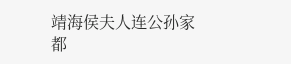靖海侯夫人连公孙家都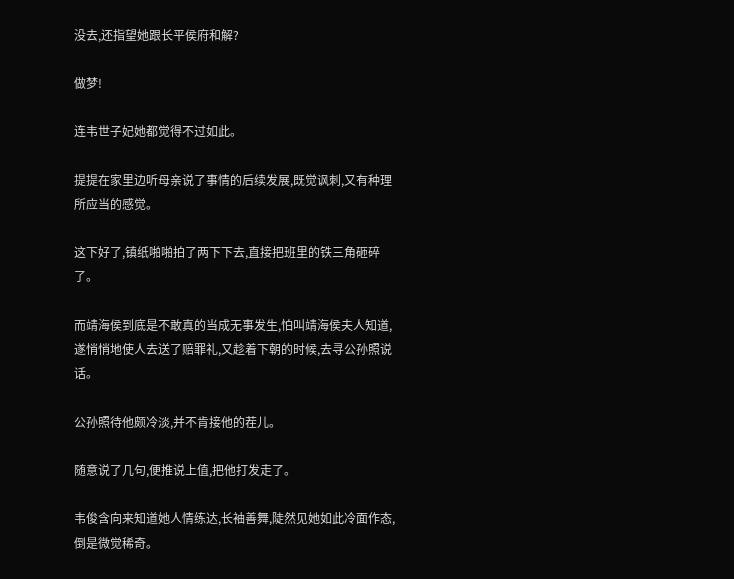没去,还指望她跟长平侯府和解?

做梦!

连韦世子妃她都觉得不过如此。

提提在家里边听母亲说了事情的后续发展,既觉讽刺,又有种理所应当的感觉。

这下好了,镇纸啪啪拍了两下下去,直接把班里的铁三角砸碎了。

而靖海侯到底是不敢真的当成无事发生,怕叫靖海侯夫人知道,遂悄悄地使人去送了赔罪礼,又趁着下朝的时候,去寻公孙照说话。

公孙照待他颇冷淡,并不肯接他的茬儿。

随意说了几句,便推说上值,把他打发走了。

韦俊含向来知道她人情练达,长袖善舞,陡然见她如此冷面作态,倒是微觉稀奇。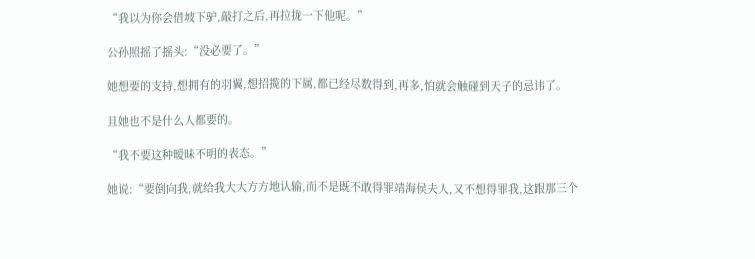“我以为你会借坡下驴,敲打之后,再拉拢一下他呢。”

公孙照摇了摇头:“没必要了。”

她想要的支持,想拥有的羽翼,想招揽的下属,都已经尽数得到,再多,怕就会触碰到天子的忌讳了。

且她也不是什么人都要的。

“我不要这种暧昧不明的表态。”

她说:“要倒向我,就给我大大方方地认输,而不是既不敢得罪靖海侯夫人,又不想得罪我,这跟那三个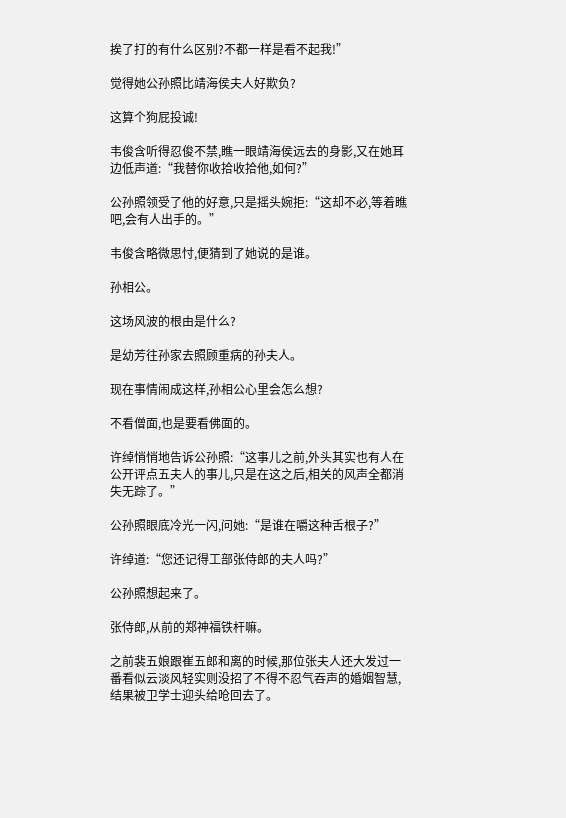挨了打的有什么区别?不都一样是看不起我!”

觉得她公孙照比靖海侯夫人好欺负?

这算个狗屁投诚!

韦俊含听得忍俊不禁,瞧一眼靖海侯远去的身影,又在她耳边低声道:“我替你收拾收拾他,如何?”

公孙照领受了他的好意,只是摇头婉拒:“这却不必,等着瞧吧,会有人出手的。”

韦俊含略微思忖,便猜到了她说的是谁。

孙相公。

这场风波的根由是什么?

是幼芳往孙家去照顾重病的孙夫人。

现在事情闹成这样,孙相公心里会怎么想?

不看僧面,也是要看佛面的。

许绰悄悄地告诉公孙照:“这事儿之前,外头其实也有人在公开评点五夫人的事儿,只是在这之后,相关的风声全都消失无踪了。”

公孙照眼底冷光一闪,问她:“是谁在嚼这种舌根子?”

许绰道:“您还记得工部张侍郎的夫人吗?”

公孙照想起来了。

张侍郎,从前的郑神福铁杆嘛。

之前裴五娘跟崔五郎和离的时候,那位张夫人还大发过一番看似云淡风轻实则没招了不得不忍气吞声的婚姻智慧,结果被卫学士迎头给呛回去了。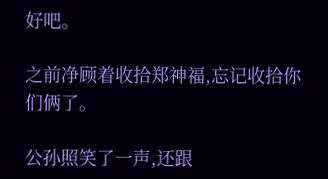好吧。

之前净顾着收拾郑神福,忘记收拾你们俩了。

公孙照笑了一声,还跟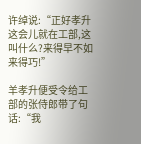许绰说:“正好孝升这会儿就在工部,这叫什么?来得早不如来得巧!”

羊孝升便受令给工部的张侍郎带了句话:“我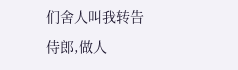们舍人叫我转告侍郎,做人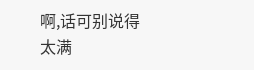啊,话可别说得太满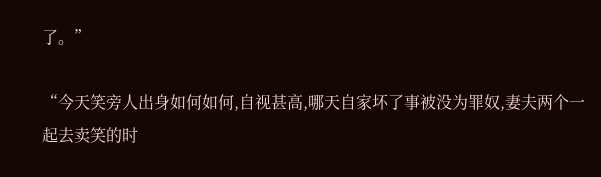了。”

“今天笑旁人出身如何如何,自视甚高,哪天自家坏了事被没为罪奴,妻夫两个一起去卖笑的时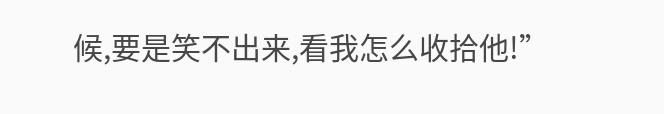候,要是笑不出来,看我怎么收拾他!”